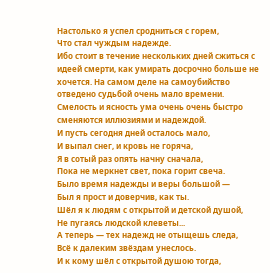Настолько я успел сродниться с горем,
Что стал чуждым надежде.
Ибо стоит в течение нескольких дней сжиться с идеей смерти, как умирать досрочно больше не хочется. На самом деле на самоубийство отведено судьбой очень мало времени. Смелость и ясность ума очень очень быстро сменяются иллюзиями и надеждой.
И пусть сегодня дней осталось мало,
И выпал снег, и кровь не горяча,
Я в сотый раз опять начну сначала,
Пока не меркнет свет, пока горит свеча.
Было время надежды и веры большой —
Был я прост и доверчив, как ты.
Шёл я к людям с открытой и детской душой,
Не пугаясь людской клеветы...
А теперь — тех надежд не отыщешь следа,
Всё к далеким звёздам унеслось.
И к кому шёл с открытой душою тогда,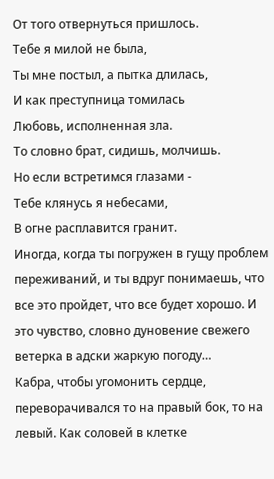От того отвернуться пришлось.
Тебе я милой не была,
Ты мне постыл, а пытка длилась,
И как преступница томилась
Любовь, исполненная зла.
То словно брат, сидишь, молчишь.
Но если встретимся глазами -
Тебе клянусь я небесами,
В огне расплавится гранит.
Иногда, когда ты погружен в гущу проблем переживаний, и ты вдруг понимаешь, что все это пройдет, что все будет хорошо. И это чувство, словно дуновение свежего ветерка в адски жаркую погоду…
Кабра, чтобы угомонить сердце, переворачивался то на правый бок, то на левый. Как соловей в клетке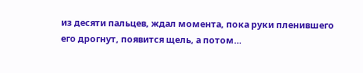из десяти пальцев, ждал момента, пока руки пленившего его дрогнут, появится щель, а потом…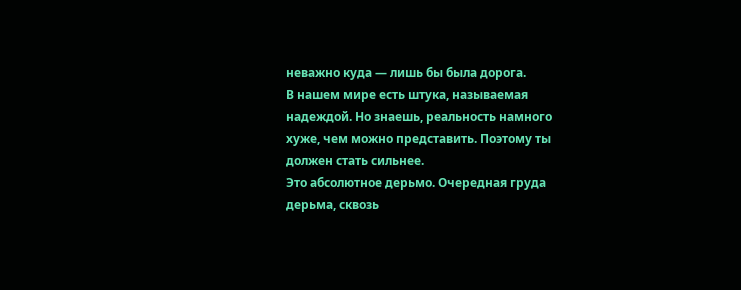неважно куда — лишь бы была дорога.
В нашем мире есть штука, называемая надеждой. Но знаешь, реальность намного хуже, чем можно представить. Поэтому ты должен стать сильнее.
Это абсолютное дерьмо. Очередная груда дерьма, сквозь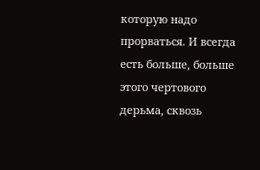которую надо прорваться. И всегда есть больше, больше этого чертового дерьма, сквозь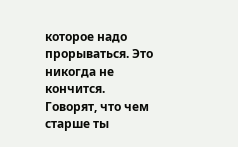которое надо прорываться. Это никогда не кончится. Говорят, что чем старше ты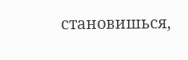становишься,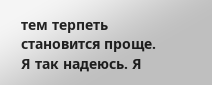тем терпеть становится проще. Я так надеюсь. Я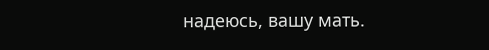надеюсь, вашу мать.